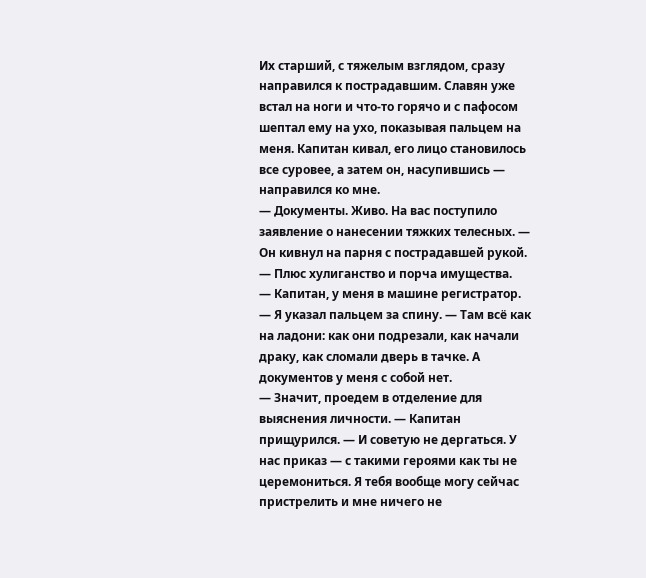Их старший, с тяжелым взглядом, сразу направился к пострадавшим. Славян уже встал на ноги и что-то горячо и с пафосом шептал ему на ухо, показывая пальцем на меня. Капитан кивал, его лицо становилось все суровее, а затем он, насупившись — направился ко мне.
— Документы. Живо. На вас поступило заявление о нанесении тяжких телесных. — Он кивнул на парня с пострадавшей рукой. — Плюс хулиганство и порча имущества.
— Капитан, у меня в машине регистратор. — Я указал пальцем за спину. — Там всё как на ладони: как они подрезали, как начали драку, как сломали дверь в тачке. А документов у меня с собой нет.
— Значит, проедем в отделение для выяснения личности. — Капитан прищурился. — И советую не дергаться. У нас приказ — с такими героями как ты не церемониться. Я тебя вообще могу сейчас пристрелить и мне ничего не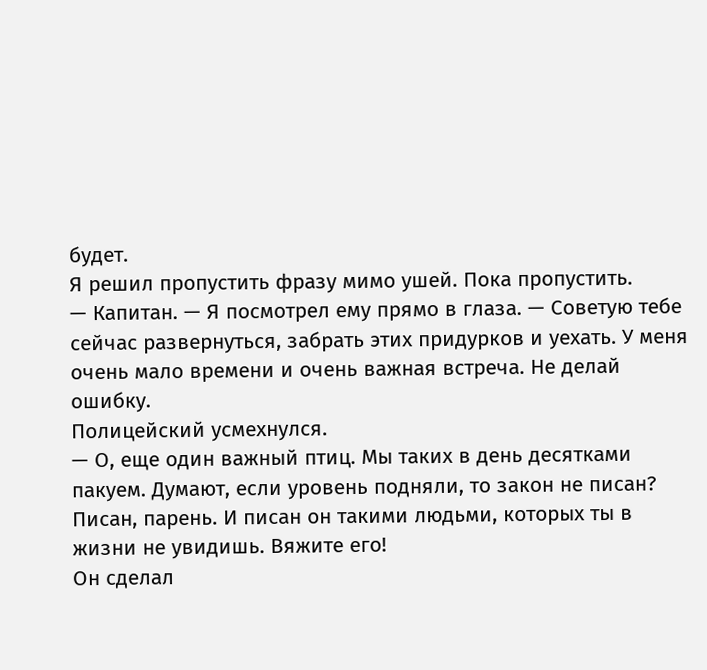будет.
Я решил пропустить фразу мимо ушей. Пока пропустить.
— Капитан. — Я посмотрел ему прямо в глаза. — Советую тебе сейчас развернуться, забрать этих придурков и уехать. У меня очень мало времени и очень важная встреча. Не делай ошибку.
Полицейский усмехнулся.
— О, еще один важный птиц. Мы таких в день десятками пакуем. Думают, если уровень подняли, то закон не писан? Писан, парень. И писан он такими людьми, которых ты в жизни не увидишь. Вяжите его!
Он сделал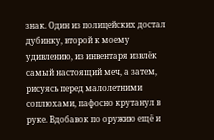знак. Один из полицейских достал дубинку, второй к моему удивлению, из инвентаря извлёк самый настоящий меч, а затем, рисуясь перед малолетними соплюхами, пафосно крутанул в руке. Вдобавок по оружию ещё и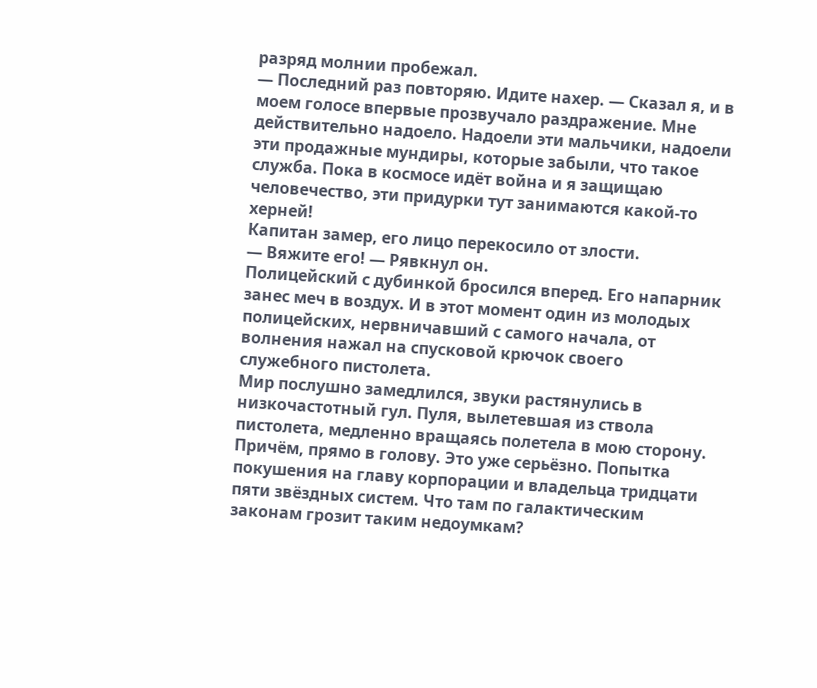разряд молнии пробежал.
— Последний раз повторяю. Идите нахер. — Сказал я, и в моем голосе впервые прозвучало раздражение. Мне действительно надоело. Надоели эти мальчики, надоели эти продажные мундиры, которые забыли, что такое служба. Пока в космосе идёт война и я защищаю человечество, эти придурки тут занимаются какой-то херней!
Капитан замер, его лицо перекосило от злости.
— Вяжите его! — Рявкнул он.
Полицейский с дубинкой бросился вперед. Его напарник занес меч в воздух. И в этот момент один из молодых полицейских, нервничавший с самого начала, от волнения нажал на спусковой крючок своего служебного пистолета.
Мир послушно замедлился, звуки растянулись в низкочастотный гул. Пуля, вылетевшая из ствола пистолета, медленно вращаясь полетела в мою сторону. Причём, прямо в голову. Это уже серьёзно. Попытка покушения на главу корпорации и владельца тридцати пяти звёздных систем. Что там по галактическим законам грозит таким недоумкам?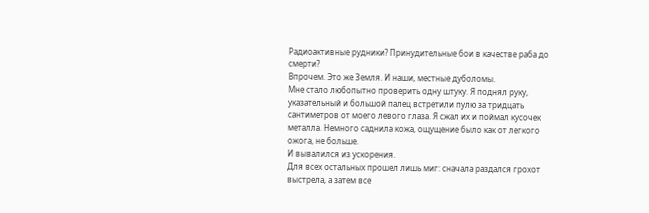Радиоактивные рудники? Принудительные бои в качестве раба до смерти?
Впрочем. Это же Земля. И наши, местные дуболомы.
Мне стало любопытно проверить одну штуку. Я поднял руку, указательный и большой палец встретили пулю за тридцать сантиметров от моего левого глаза. Я сжал их и поймал кусочек металла. Немного саднила кожа, ощущение было как от легкого ожога, не больше.
И вывалился из ускорения.
Для всех остальных прошел лишь миг: сначала раздался грохот выстрела, а затем все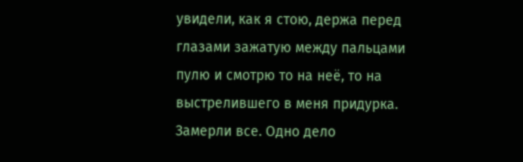увидели, как я стою, держа перед глазами зажатую между пальцами пулю и смотрю то на неё, то на выстрелившего в меня придурка.
Замерли все. Одно дело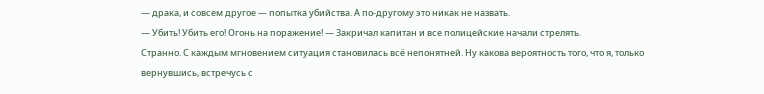— драка, и совсем другое — попытка убийства. А по-другому это никак не назвать.
— Убить! Убить его! Огонь на поражение! — Закричал капитан и все полицейские начали стрелять.
Странно. С каждым мгновением ситуация становилась всё непонятней. Ну какова вероятность того, что я, только вернувшись, встречусь с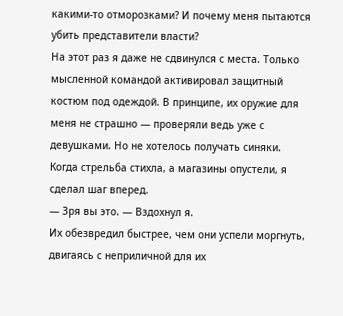какими-то отморозками? И почему меня пытаются убить представители власти?
На этот раз я даже не сдвинулся с места. Только мысленной командой активировал защитный костюм под одеждой. В принципе, их оружие для меня не страшно — проверяли ведь уже с девушками. Но не хотелось получать синяки.
Когда стрельба стихла, а магазины опустели, я сделал шаг вперед.
— Зря вы это. — Вздохнул я.
Их обезвредил быстрее, чем они успели моргнуть, двигаясь с неприличной для их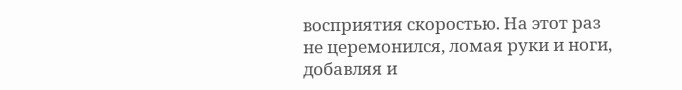восприятия скоростью. На этот раз не церемонился, ломая руки и ноги, добавляя и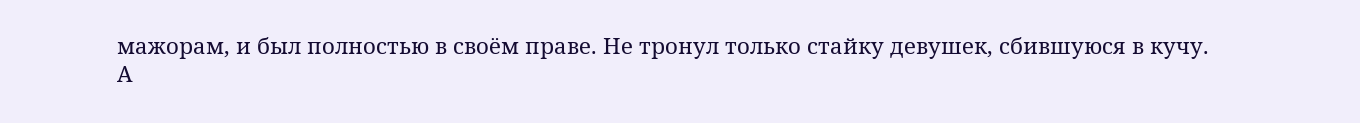мажорам, и был полностью в своём праве. Не тронул только стайку девушек, сбившуюся в кучу.
А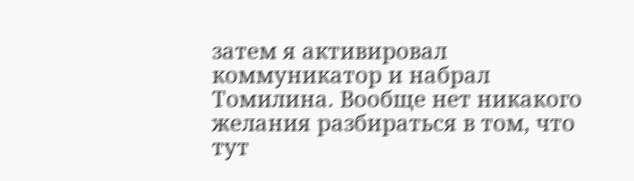затем я активировал коммуникатор и набрал Томилина. Вообще нет никакого желания разбираться в том, что тут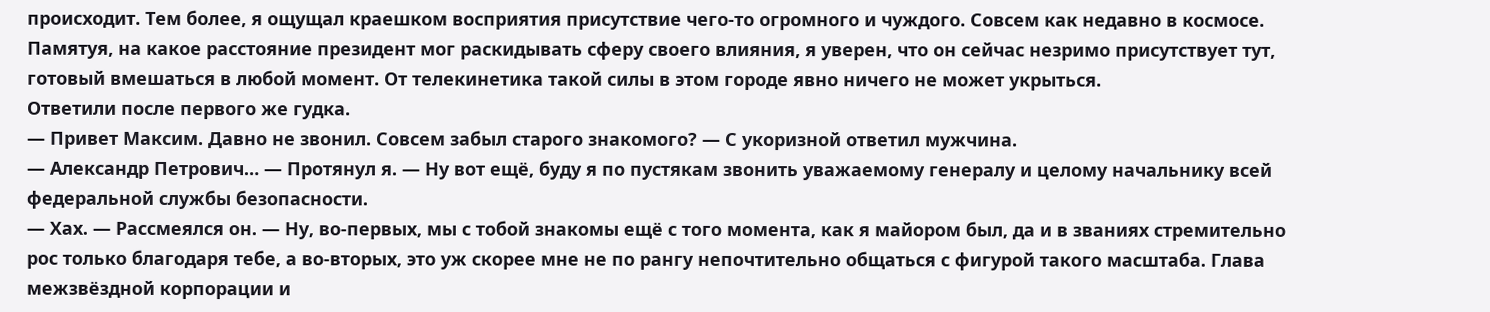происходит. Тем более, я ощущал краешком восприятия присутствие чего-то огромного и чуждого. Совсем как недавно в космосе. Памятуя, на какое расстояние президент мог раскидывать сферу своего влияния, я уверен, что он сейчас незримо присутствует тут, готовый вмешаться в любой момент. От телекинетика такой силы в этом городе явно ничего не может укрыться.
Ответили после первого же гудка.
— Привет Максим. Давно не звонил. Совсем забыл старого знакомого? — С укоризной ответил мужчина.
— Александр Петрович… — Протянул я. — Ну вот ещё, буду я по пустякам звонить уважаемому генералу и целому начальнику всей федеральной службы безопасности.
— Хах. — Рассмеялся он. — Ну, во-первых, мы с тобой знакомы ещё с того момента, как я майором был, да и в званиях стремительно рос только благодаря тебе, а во-вторых, это уж скорее мне не по рангу непочтительно общаться с фигурой такого масштаба. Глава межзвёздной корпорации и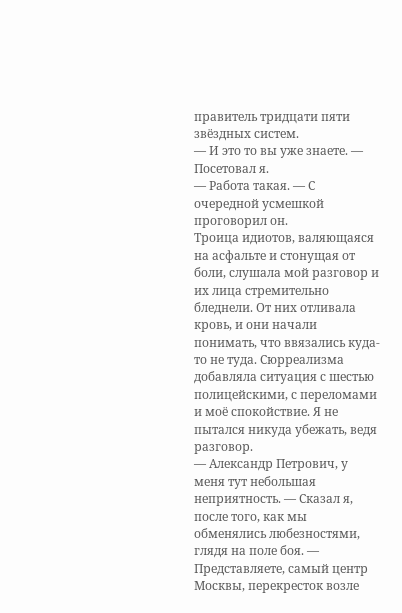правитель тридцати пяти звёздных систем.
— И это то вы уже знаете. — Посетовал я.
— Работа такая. — С очередной усмешкой проговорил он.
Троица идиотов, валяющаяся на асфальте и стонущая от боли, слушала мой разговор и их лица стремительно бледнели. От них отливала кровь, и они начали понимать, что ввязались куда-то не туда. Сюрреализма добавляла ситуация с шестью полицейскими, с переломами и моё спокойствие. Я не пытался никуда убежать, ведя разговор.
— Александр Петрович, у меня тут небольшая неприятность. — Сказал я, после того, как мы обменялись любезностями, глядя на поле боя. — Представляете, самый центр Москвы, перекресток возле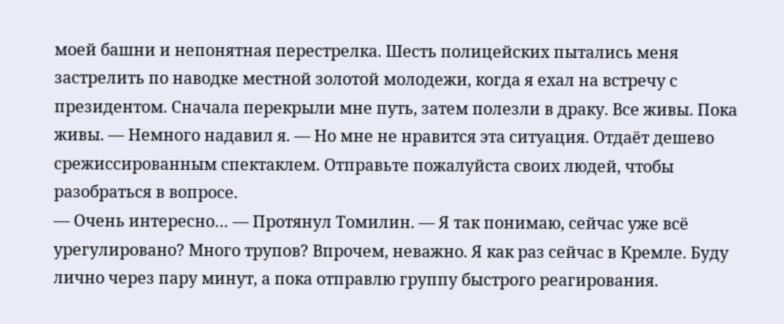моей башни и непонятная перестрелка. Шесть полицейских пытались меня застрелить по наводке местной золотой молодежи, когда я ехал на встречу с президентом. Сначала перекрыли мне путь, затем полезли в драку. Все живы. Пока живы. — Немного надавил я. — Но мне не нравится эта ситуация. Отдаёт дешево срежиссированным спектаклем. Отправьте пожалуйста своих людей, чтобы разобраться в вопросе.
— Очень интересно… — Протянул Томилин. — Я так понимаю, сейчас уже всё урегулировано? Много трупов? Впрочем, неважно. Я как раз сейчас в Кремле. Буду лично через пару минут, а пока отправлю группу быстрого реагирования.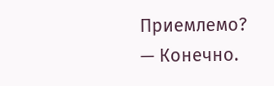Приемлемо?
— Конечно.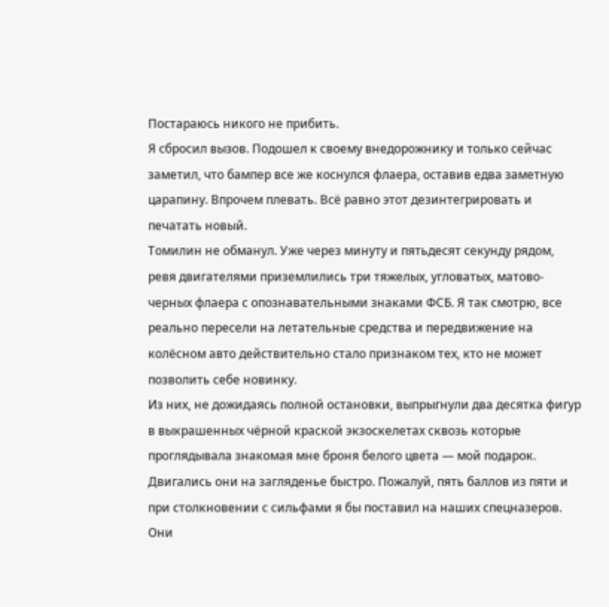Постараюсь никого не прибить.
Я сбросил вызов. Подошел к своему внедорожнику и только сейчас заметил, что бампер все же коснулся флаера, оставив едва заметную царапину. Впрочем плевать. Всё равно этот дезинтегрировать и печатать новый.
Томилин не обманул. Уже через минуту и пятьдесят секунду рядом, ревя двигателями приземлились три тяжелых, угловатых, матово-черных флаера с опознавательными знаками ФСБ. Я так смотрю, все реально пересели на летательные средства и передвижение на колёсном авто действительно стало признаком тех, кто не может позволить себе новинку.
Из них, не дожидаясь полной остановки, выпрыгнули два десятка фигур в выкрашенных чёрной краской экзоскелетах сквозь которые проглядывала знакомая мне броня белого цвета — мой подарок.
Двигались они на загляденье быстро. Пожалуй, пять баллов из пяти и при столкновении с сильфами я бы поставил на наших спецназеров.
Они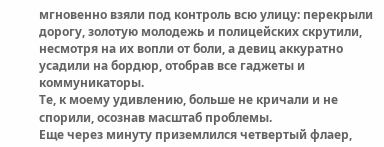мгновенно взяли под контроль всю улицу: перекрыли дорогу, золотую молодежь и полицейских скрутили, несмотря на их вопли от боли, а девиц аккуратно усадили на бордюр, отобрав все гаджеты и коммуникаторы.
Те, к моему удивлению, больше не кричали и не спорили, осознав масштаб проблемы.
Еще через минуту приземлился четвертый флаер,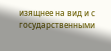изящнее на вид и с государственными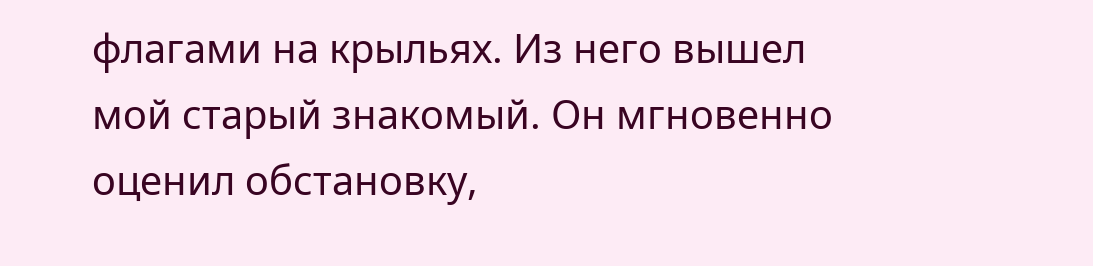флагами на крыльях. Из него вышел мой старый знакомый. Он мгновенно оценил обстановку,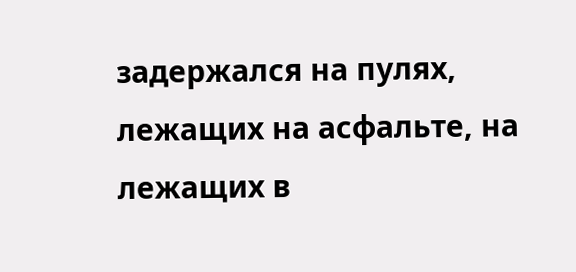задержался на пулях, лежащих на асфальте, на лежащих в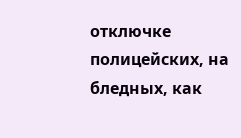отключке полицейских, на бледных, как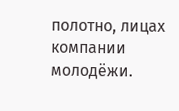полотно, лицах компании молодёжи.